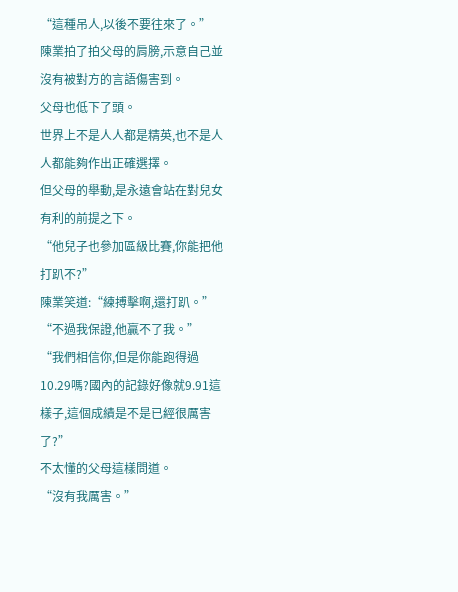“這種吊人,以後不要往來了。”
陳業拍了拍父母的肩膀,示意自己並沒有被對方的言語傷害到。
父母也低下了頭。
世界上不是人人都是精英,也不是人人都能夠作出正確選擇。
但父母的舉動,是永遠會站在對兒女有利的前提之下。
“他兒子也參加區級比賽,你能把他打趴不?”
陳業笑道:“練搏擊啊,還打趴。”
“不過我保證,他贏不了我。”
“我們相信你,但是你能跑得過10.29嗎?國內的記錄好像就9.91這樣子,這個成績是不是已經很厲害了?”
不太懂的父母這樣問道。
“沒有我厲害。”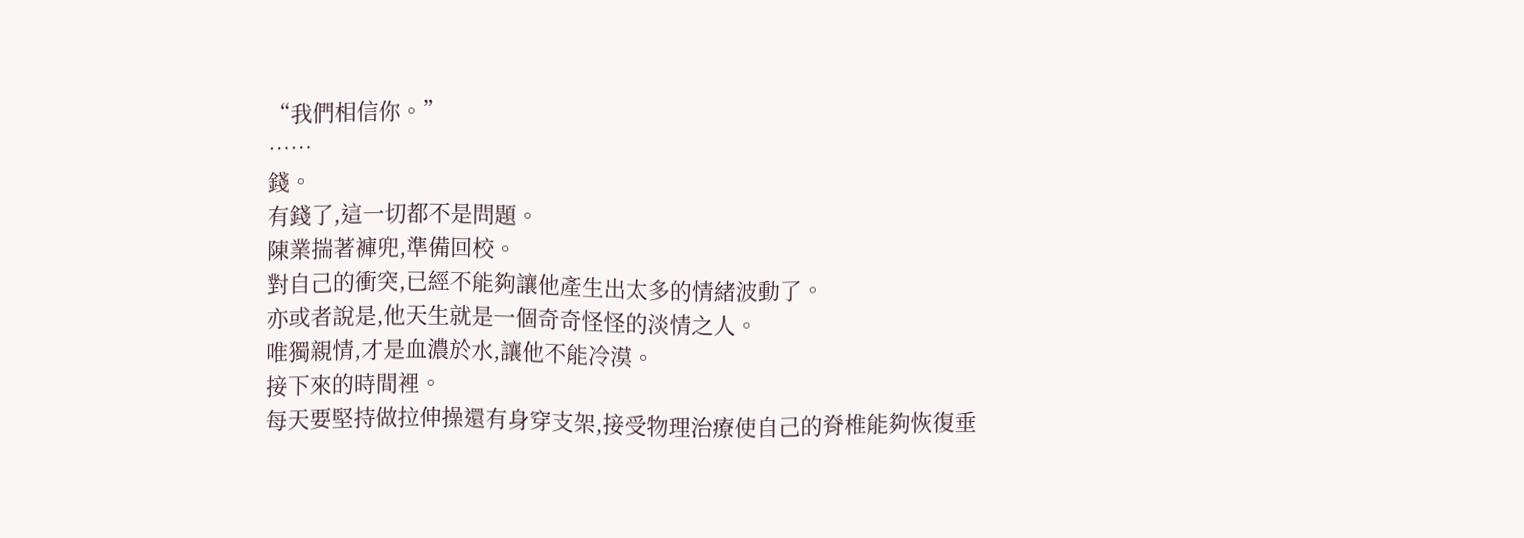“我們相信你。”
……
錢。
有錢了,這一切都不是問題。
陳業揣著褲兜,準備回校。
對自己的衝突,已經不能夠讓他產生出太多的情緒波動了。
亦或者說是,他天生就是一個奇奇怪怪的淡情之人。
唯獨親情,才是血濃於水,讓他不能冷漠。
接下來的時間裡。
每天要堅持做拉伸操還有身穿支架,接受物理治療使自己的脊椎能夠恢復垂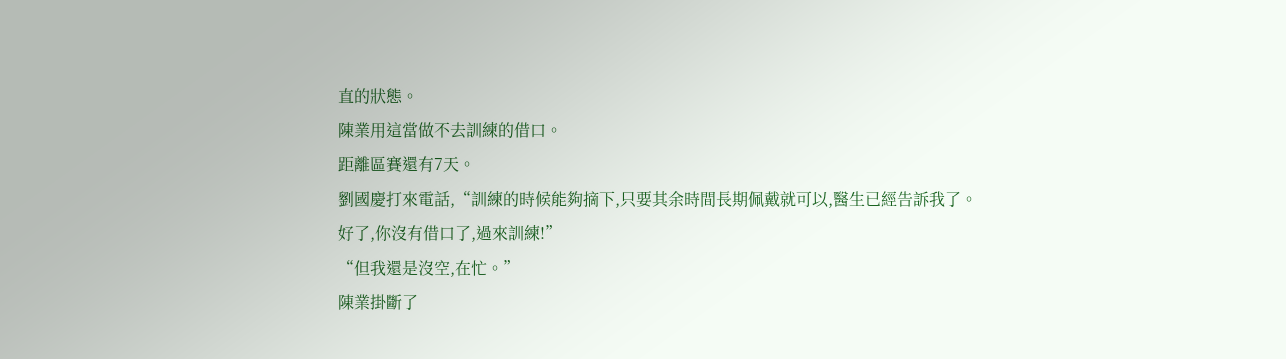直的狀態。
陳業用這當做不去訓練的借口。
距離區賽還有7天。
劉國慶打來電話,“訓練的時候能夠摘下,只要其余時間長期佩戴就可以,醫生已經告訴我了。
好了,你沒有借口了,過來訓練!”
“但我還是沒空,在忙。”
陳業掛斷了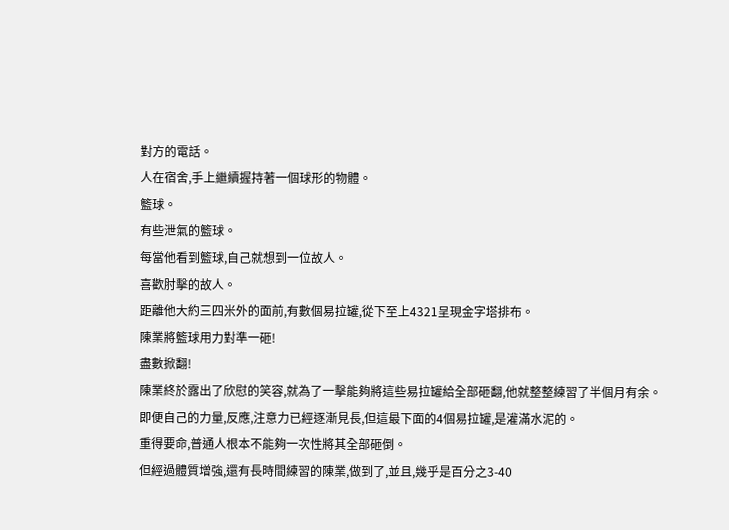對方的電話。
人在宿舍,手上繼續握持著一個球形的物體。
籃球。
有些泄氣的籃球。
每當他看到籃球,自己就想到一位故人。
喜歡肘擊的故人。
距離他大約三四米外的面前,有數個易拉罐,從下至上4321呈現金字塔排布。
陳業將籃球用力對準一砸!
盡數掀翻!
陳業終於露出了欣慰的笑容,就為了一擊能夠將這些易拉罐給全部砸翻,他就整整練習了半個月有余。
即便自己的力量,反應,注意力已經逐漸見長,但這最下面的4個易拉罐,是灌滿水泥的。
重得要命,普通人根本不能夠一次性將其全部砸倒。
但經過體質增強,還有長時間練習的陳業,做到了,並且,幾乎是百分之3-40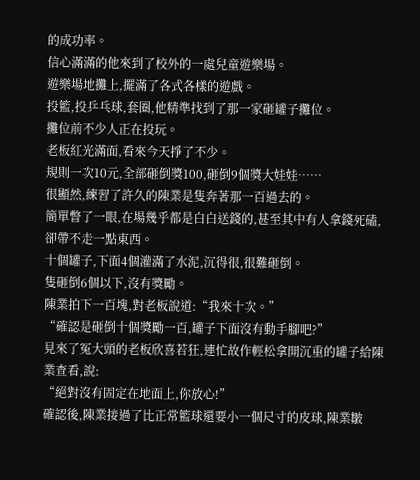的成功率。
信心滿滿的他來到了校外的一處兒童遊樂場。
遊樂場地攤上,擺滿了各式各樣的遊戲。
投籃,投乒乓球,套圈,他精準找到了那一家砸罐子攤位。
攤位前不少人正在投玩。
老板紅光滿面,看來今天掙了不少。
規則一次10元,全部砸倒獎100,砸倒9個獎大娃娃……
很顯然,練習了許久的陳業是隻奔著那一百過去的。
簡單瞥了一眼,在場幾乎都是白白送錢的,甚至其中有人拿錢死磕,卻帶不走一點東西。
十個罐子,下面4個灌滿了水泥,沉得很,很難砸倒。
隻砸倒6個以下,沒有獎勵。
陳業拍下一百塊,對老板說道:“我來十次。”
“確認是砸倒十個獎勵一百,罐子下面沒有動手腳吧?”
見來了冤大頭的老板欣喜若狂,連忙故作輕松拿開沉重的罐子給陳業查看,說:
“絕對沒有固定在地面上,你放心!”
確認後,陳業接過了比正常籃球還要小一個尺寸的皮球,陳業皺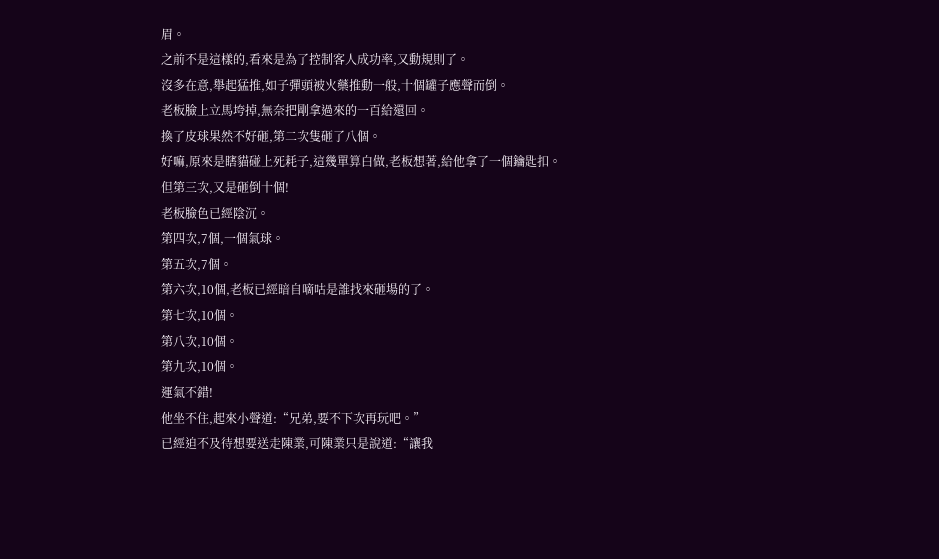眉。
之前不是這樣的,看來是為了控制客人成功率,又動規則了。
沒多在意,舉起猛推,如子彈頭被火藥推動一般,十個罐子應聲而倒。
老板臉上立馬垮掉,無奈把剛拿過來的一百給還回。
換了皮球果然不好砸,第二次隻砸了八個。
好嘛,原來是瞎貓碰上死耗子,這幾單算白做,老板想著,給他拿了一個鑰匙扣。
但第三次,又是砸倒十個!
老板臉色已經陰沉。
第四次,7個,一個氣球。
第五次,7個。
第六次,10個,老板已經暗自嘀咕是誰找來砸場的了。
第七次,10個。
第八次,10個。
第九次,10個。
運氣不錯!
他坐不住,起來小聲道:“兄弟,要不下次再玩吧。”
已經迫不及待想要送走陳業,可陳業只是說道:“讓我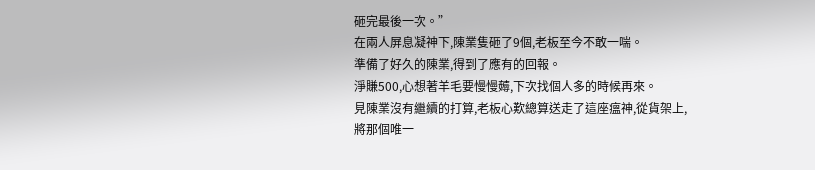砸完最後一次。”
在兩人屏息凝神下,陳業隻砸了9個,老板至今不敢一喘。
準備了好久的陳業,得到了應有的回報。
淨賺500,心想著羊毛要慢慢薅,下次找個人多的時候再來。
見陳業沒有繼續的打算,老板心歎總算送走了這座瘟神,從貨架上,將那個唯一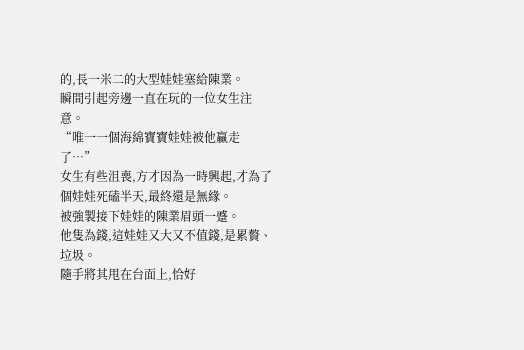的,長一米二的大型娃娃塞給陳業。
瞬間引起旁邊一直在玩的一位女生注意。
“唯一一個海綿寶寶娃娃被他贏走了…”
女生有些沮喪,方才因為一時興起,才為了個娃娃死磕半天,最終還是無緣。
被強製接下娃娃的陳業眉頭一蹙。
他隻為錢,這娃娃又大又不值錢,是累贅、垃圾。
隨手將其甩在台面上,恰好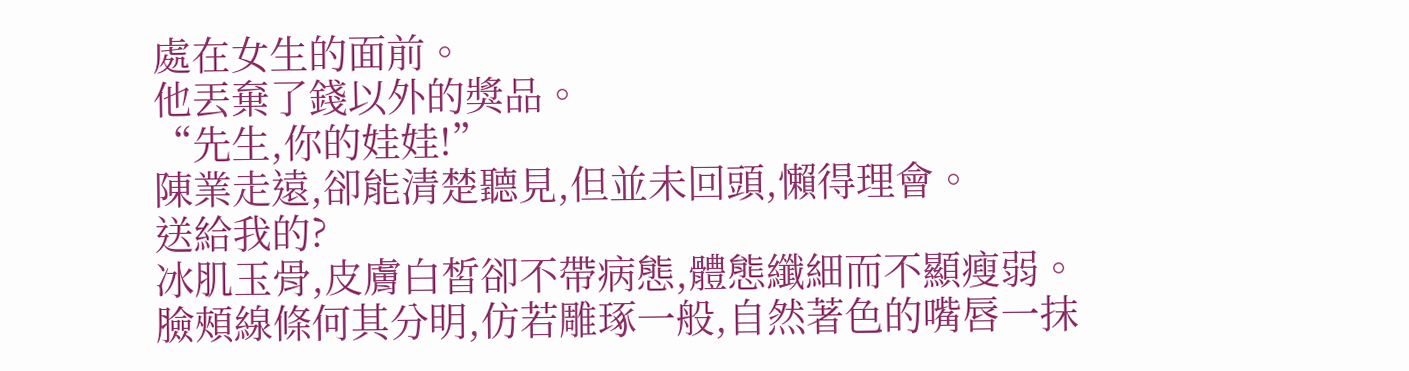處在女生的面前。
他丟棄了錢以外的獎品。
“先生,你的娃娃!”
陳業走遠,卻能清楚聽見,但並未回頭,懶得理會。
送給我的?
冰肌玉骨,皮膚白皙卻不帶病態,體態纖細而不顯瘦弱。
臉頰線條何其分明,仿若雕琢一般,自然著色的嘴唇一抹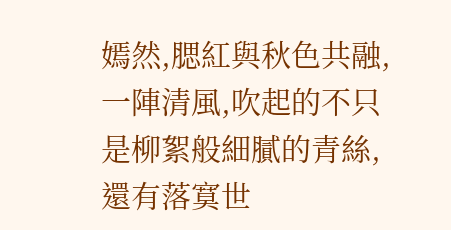嫣然,腮紅與秋色共融,一陣清風,吹起的不只是柳絮般細膩的青絲,還有落寞世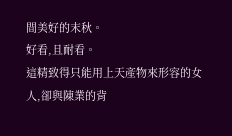間美好的末秋。
好看,且耐看。
這精致得只能用上天產物來形容的女人,卻與陳業的背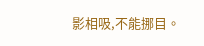影相吸,不能挪目。